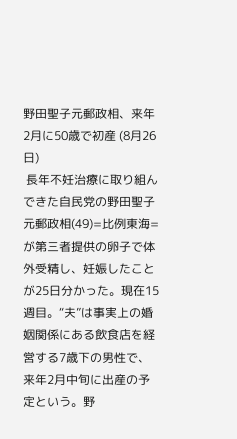野田聖子元郵政相、来年2月に50歳で初産 (8月26日)
 長年不妊治療に取り組んできた自民党の野田聖子元郵政相(49)=比例東海=が第三者提供の卵子で体外受精し、妊娠したことが25日分かった。現在15週目。“夫”は事実上の婚姻関係にある飲食店を経営する7歳下の男性で、来年2月中旬に出産の予定という。野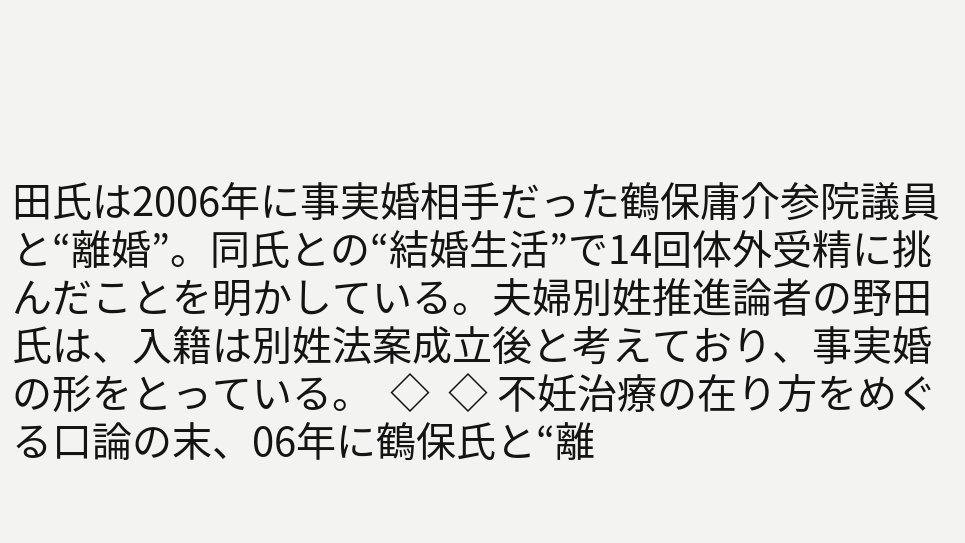田氏は2006年に事実婚相手だった鶴保庸介参院議員と“離婚”。同氏との“結婚生活”で14回体外受精に挑んだことを明かしている。夫婦別姓推進論者の野田氏は、入籍は別姓法案成立後と考えており、事実婚の形をとっている。  ◇  ◇ 不妊治療の在り方をめぐる口論の末、06年に鶴保氏と“離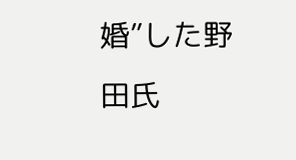婚”した野田氏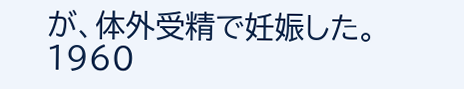が、体外受精で妊娠した。1960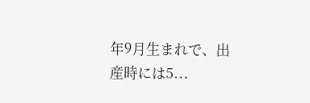年9月生まれで、出産時には5...